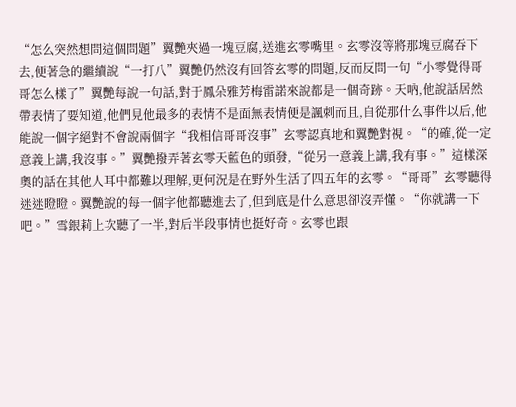“怎么突然想問這個問題”翼艷夾過一塊豆腐,送進玄零嘴里。玄零沒等將那塊豆腐吞下去,便著急的繼續說“一打八”翼艷仍然沒有回答玄零的問題,反而反問一句“小零覺得哥哥怎么樣了”翼艷每說一句話,對于鳳朵雅芳梅雷諾來說都是一個奇跡。天吶,他說話居然帶表情了要知道,他們見他最多的表情不是面無表情便是諷刺而且,自從那什么事件以后,他能說一個字絕對不會說兩個字“我相信哥哥沒事”玄零認真地和翼艷對視。“的確,從一定意義上講,我沒事。”翼艷撥弄著玄零天藍色的頭發,“從另一意義上講,我有事。”這樣深奧的話在其他人耳中都難以理解,更何況是在野外生活了四五年的玄零。“哥哥”玄零聽得迷迷瞪瞪。翼艷說的每一個字他都聽進去了,但到底是什么意思卻沒弄懂。“你就講一下吧。”雪銀莉上次聽了一半,對后半段事情也挺好奇。玄零也跟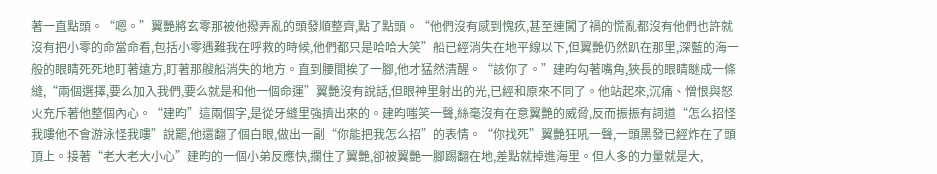著一直點頭。“嗯。”翼艷將玄零那被他撥弄亂的頭發順整齊,點了點頭。“他們沒有感到愧疚,甚至連闖了禍的慌亂都沒有他們也許就沒有把小零的命當命看,包括小零遇難我在呼救的時候,他們都只是哈哈大笑”船已經消失在地平線以下,但翼艷仍然趴在那里,深藍的海一般的眼睛死死地盯著遠方,盯著那艘船消失的地方。直到腰間挨了一腳,他才猛然清醒。“該你了。”建昀勾著嘴角,狹長的眼睛瞇成一條縫,“兩個選擇,要么加入我們,要么就是和他一個命運”翼艷沒有說話,但眼神里射出的光,已經和原來不同了。他站起來,沉痛、憎恨與怒火充斥著他整個內心。“建昀”這兩個字,是從牙縫里強擠出來的。建昀嗤笑一聲,絲毫沒有在意翼艷的威脅,反而振振有詞道“怎么招怪我嘍他不會游泳怪我嘍”說罷,他還翻了個白眼,做出一副“你能把我怎么招”的表情。“你找死”翼艷狂吼一聲,一頭黑發已經炸在了頭頂上。接著“老大老大小心”建昀的一個小弟反應快,攔住了翼艷,卻被翼艷一腳踢翻在地,差點就掉進海里。但人多的力量就是大,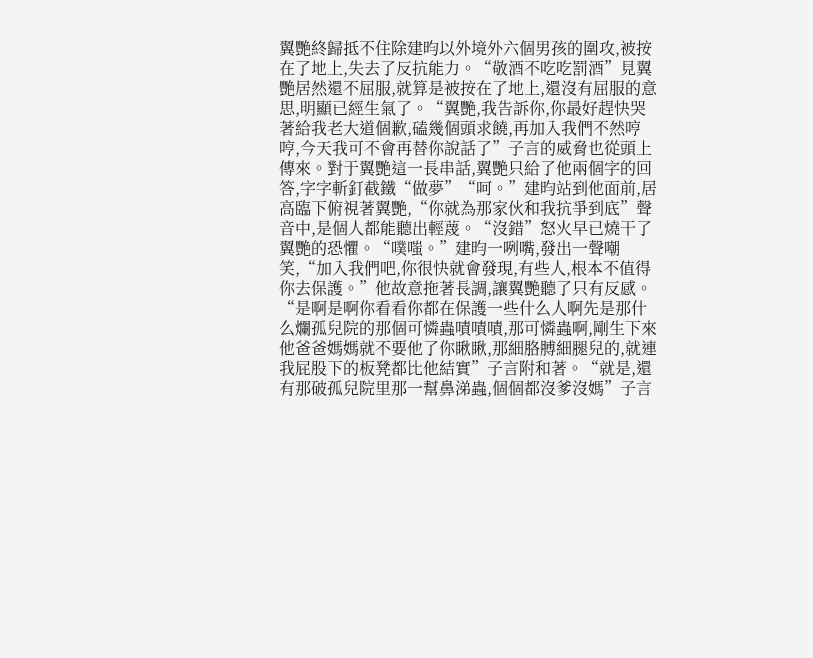翼艷終歸抵不住除建昀以外境外六個男孩的圍攻,被按在了地上,失去了反抗能力。“敬酒不吃吃罰酒”見翼艷居然還不屈服,就算是被按在了地上,還沒有屈服的意思,明顯已經生氣了。“翼艷,我告訴你,你最好趕快哭著給我老大道個歉,磕幾個頭求饒,再加入我們不然哼哼,今天我可不會再替你說話了”子言的威脅也從頭上傳來。對于翼艷這一長串話,翼艷只給了他兩個字的回答,字字斬釘截鐵“做夢”“呵。”建昀站到他面前,居高臨下俯視著翼艷,“你就為那家伙和我抗爭到底”聲音中,是個人都能聽出輕蔑。“沒錯”怒火早已燒干了翼艷的恐懼。“噗嗤。”建昀一咧嘴,發出一聲嘲笑,“加入我們吧,你很快就會發現,有些人,根本不值得你去保護。”他故意拖著長調,讓翼艷聽了只有反感。“是啊是啊你看看你都在保護一些什么人啊先是那什么爛孤兒院的那個可憐蟲嘖嘖嘖,那可憐蟲啊,剛生下來他爸爸媽媽就不要他了你瞅瞅,那細胳膊細腿兒的,就連我屁股下的板凳都比他結實”子言附和著。“就是,還有那破孤兒院里那一幫鼻涕蟲,個個都沒爹沒媽”子言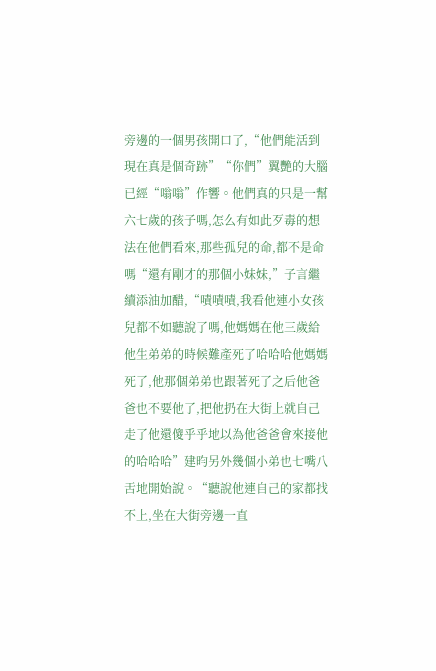旁邊的一個男孩開口了,“他們能活到現在真是個奇跡”“你們”翼艷的大腦已經“嗡嗡”作響。他們真的只是一幫六七歲的孩子嗎,怎么有如此歹毒的想法在他們看來,那些孤兒的命,都不是命嗎“還有剛才的那個小妹妹,”子言繼續添油加醋,“嘖嘖嘖,我看他連小女孩兒都不如聽說了嗎,他媽媽在他三歲給他生弟弟的時候難產死了哈哈哈他媽媽死了,他那個弟弟也跟著死了之后他爸爸也不要他了,把他扔在大街上就自己走了他還傻乎乎地以為他爸爸會來接他的哈哈哈”建昀另外幾個小弟也七嘴八舌地開始說。“聽說他連自己的家都找不上,坐在大街旁邊一直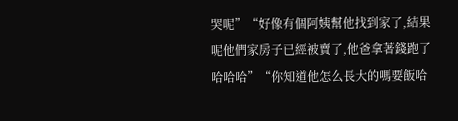哭呢”“好像有個阿姨幫他找到家了,結果呢他們家房子已經被賣了,他爸拿著錢跑了哈哈哈”“你知道他怎么長大的嗎要飯哈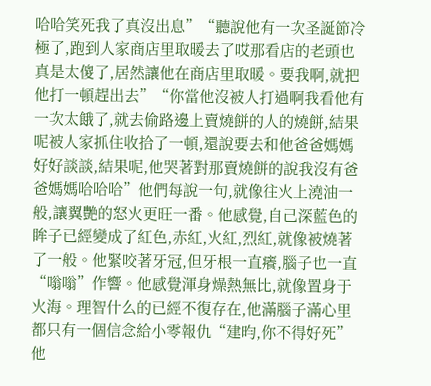哈哈笑死我了真沒出息”“聽說他有一次圣誕節冷極了,跑到人家商店里取暖去了哎那看店的老頭也真是太傻了,居然讓他在商店里取暖。要我啊,就把他打一頓趕出去”“你當他沒被人打過啊我看他有一次太餓了,就去偷路邊上賣燒餅的人的燒餅,結果呢被人家抓住收拾了一頓,還說要去和他爸爸媽媽好好談談,結果呢,他哭著對那賣燒餅的說我沒有爸爸媽媽哈哈哈”他們每說一句,就像往火上澆油一般,讓翼艷的怒火更旺一番。他感覺,自己深藍色的眸子已經變成了紅色,赤紅,火紅,烈紅,就像被燒著了一般。他緊咬著牙冠,但牙根一直癢,腦子也一直“嗡嗡”作響。他感覺渾身燥熱無比,就像置身于火海。理智什么的已經不復存在,他滿腦子滿心里都只有一個信念給小零報仇“建昀,你不得好死”他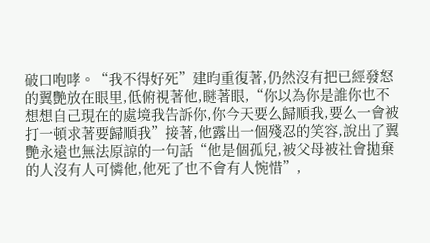破口咆哮。“我不得好死”建昀重復著,仍然沒有把已經發怒的翼艷放在眼里,低俯視著他,瞇著眼,“你以為你是誰你也不想想自己現在的處境我告訴你,你今天要么歸順我,要么一會被打一頓求著要歸順我”接著,他露出一個殘忍的笑容,說出了翼艷永遠也無法原諒的一句話“他是個孤兒,被父母被社會拋棄的人沒有人可憐他,他死了也不會有人惋惜”,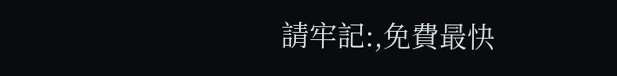請牢記:,免費最快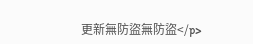更新無防盜無防盜</p>